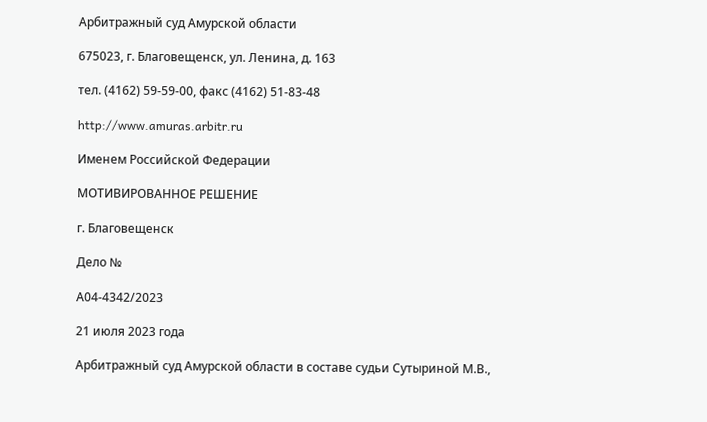Арбитражный суд Амурской области

675023, г. Благовещенск, ул. Ленина, д. 163

тел. (4162) 59-59-00, факс (4162) 51-83-48

http://www.amuras.arbitr.ru

Именем Российской Федерации

МОТИВИРОВАННОЕ РЕШЕНИЕ

г. Благовещенск

Дело №

А04-4342/2023

21 июля 2023 года

Арбитражный суд Амурской области в составе судьи Сутыриной М.В.,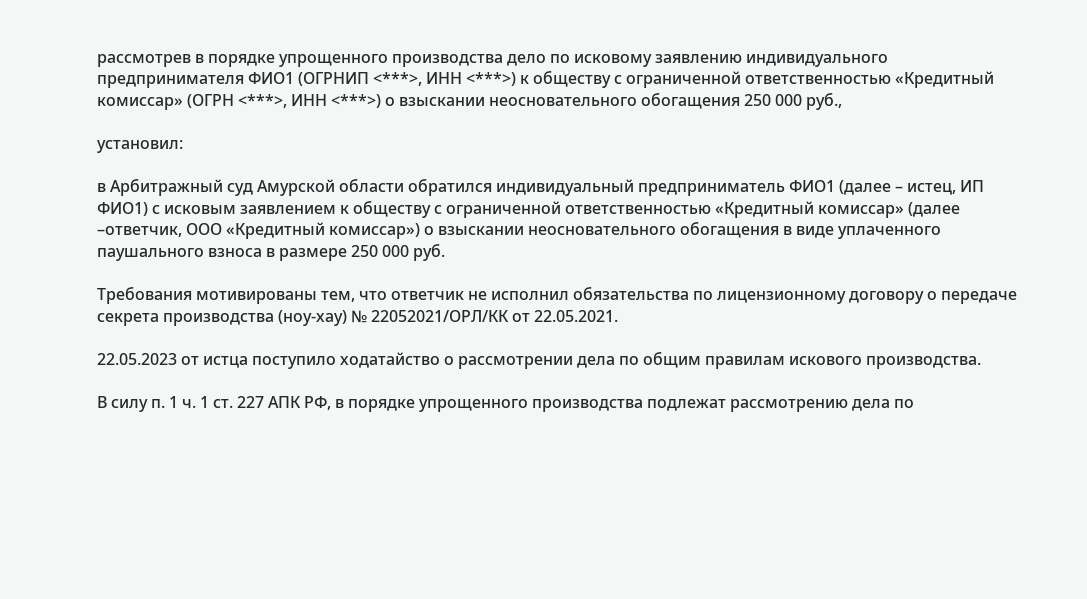рассмотрев в порядке упрощенного производства дело по исковому заявлению индивидуального предпринимателя ФИО1 (ОГРНИП <***>, ИНН <***>) к обществу с ограниченной ответственностью «Кредитный комиссар» (ОГРН <***>, ИНН <***>) о взыскании неосновательного обогащения 250 000 руб.,

установил:

в Арбитражный суд Амурской области обратился индивидуальный предприниматель ФИО1 (далее – истец, ИП ФИО1) с исковым заявлением к обществу с ограниченной ответственностью «Кредитный комиссар» (далее –ответчик, ООО «Кредитный комиссар») о взыскании неосновательного обогащения в виде уплаченного паушального взноса в размере 250 000 руб.

Требования мотивированы тем, что ответчик не исполнил обязательства по лицензионному договору о передаче секрета производства (ноу-хау) № 22052021/ОРЛ/КК от 22.05.2021.

22.05.2023 от истца поступило ходатайство о рассмотрении дела по общим правилам искового производства.

В силу п. 1 ч. 1 ст. 227 АПК РФ, в порядке упрощенного производства подлежат рассмотрению дела по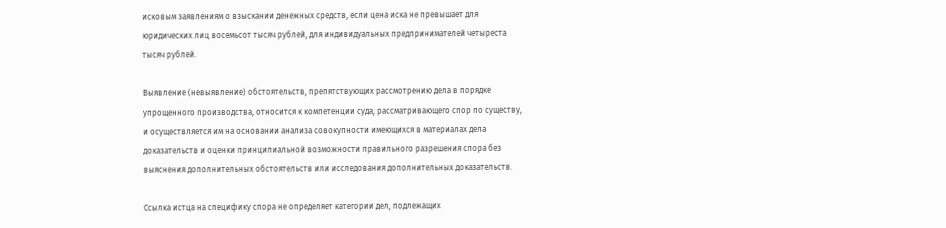исковым заявлениям о взыскании денежных средств, если цена иска не превышает для юридических лиц восемьсот тысяч рублей, для индивидуальных предпринимателей четыреста тысяч рублей.

Выявление (невыявление) обстоятельств, препятствующих рассмотрению дела в порядке упрощенного производства, относится к компетенции суда, рассматривающего спор по существу, и осуществляется им на основании анализа совокупности имеющихся в материалах дела доказательств и оценки принципиальной возможности правильного разрешения спора без выяснения дополнительных обстоятельств или исследования дополнительных доказательств.

Ссылка истца на специфику спора не определяет категории дел, подлежащих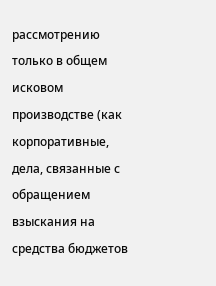рассмотрению только в общем исковом производстве (как корпоративные, дела, связанные с обращением взыскания на средства бюджетов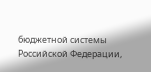бюджетной системы Российской Федерации,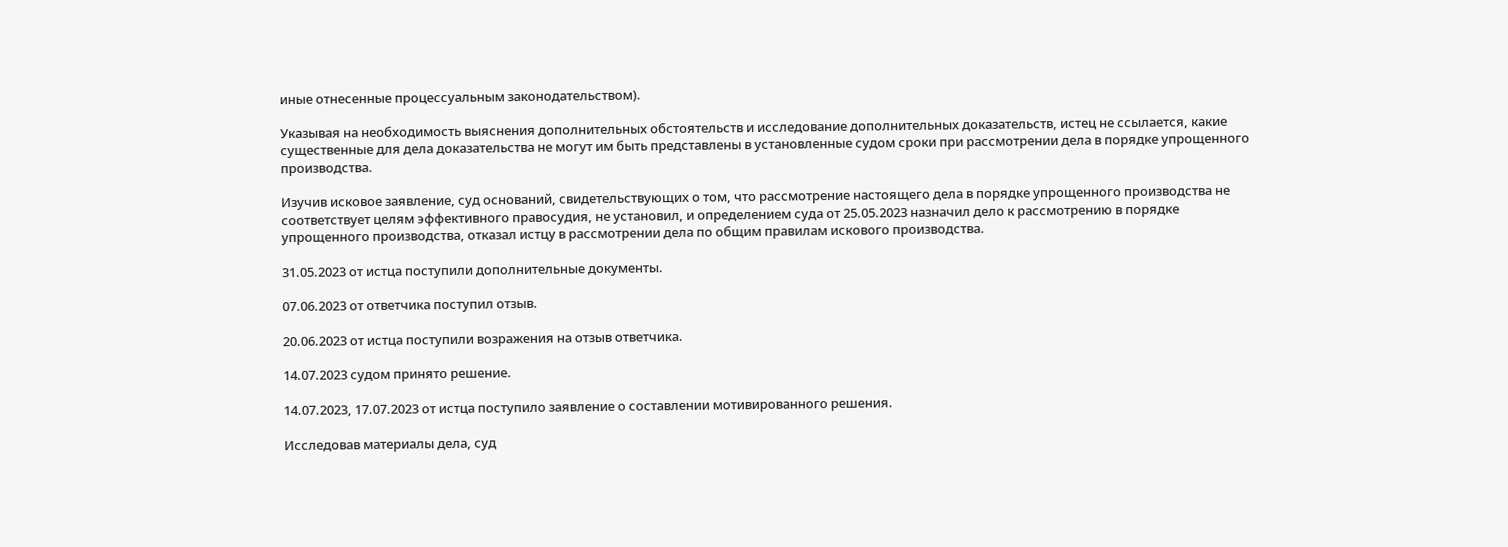иные отнесенные процессуальным законодательством).

Указывая на необходимость выяснения дополнительных обстоятельств и исследование дополнительных доказательств, истец не ссылается, какие существенные для дела доказательства не могут им быть представлены в установленные судом сроки при рассмотрении дела в порядке упрощенного производства.

Изучив исковое заявление, суд оснований, свидетельствующих о том, что рассмотрение настоящего дела в порядке упрощенного производства не соответствует целям эффективного правосудия, не установил, и определением суда от 25.05.2023 назначил дело к рассмотрению в порядке упрощенного производства, отказал истцу в рассмотрении дела по общим правилам искового производства.

31.05.2023 от истца поступили дополнительные документы.

07.06.2023 от ответчика поступил отзыв.

20.06.2023 от истца поступили возражения на отзыв ответчика.

14.07.2023 судом принято решение.

14.07.2023, 17.07.2023 от истца поступило заявление о составлении мотивированного решения.

Исследовав материалы дела, суд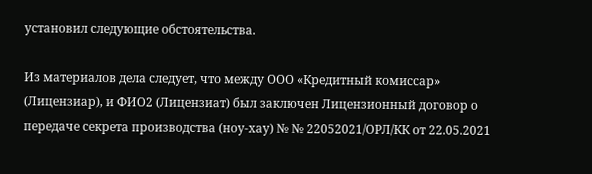установил следующие обстоятельства.

Из материалов дела следует, что между ООО «Кредитный комиссар» (Лицензиар), и ФИО2 (Лицензиат) был заключен Лицензионный договор о передаче секрета производства (ноу-хау) № № 22052021/ОРЛ/КК от 22.05.2021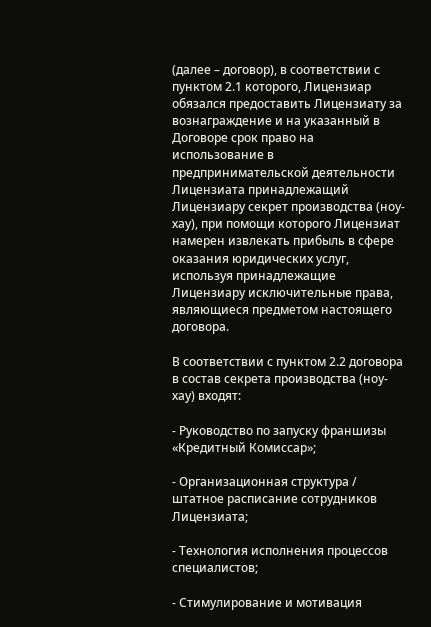(далее – договор), в соответствии с пунктом 2.1 которого, Лицензиар обязался предоставить Лицензиату за вознаграждение и на указанный в Договоре срок право на использование в предпринимательской деятельности Лицензиата принадлежащий Лицензиару секрет производства (ноу-хау), при помощи которого Лицензиат намерен извлекать прибыль в сфере оказания юридических услуг, используя принадлежащие Лицензиару исключительные права, являющиеся предметом настоящего договора.

В соответствии с пунктом 2.2 договора в состав секрета производства (ноу-хау) входят:

- Руководство по запуску франшизы «Кредитный Комиссар»;

- Организационная структура / штатное расписание сотрудников Лицензиата;

- Технология исполнения процессов специалистов;

- Стимулирование и мотивация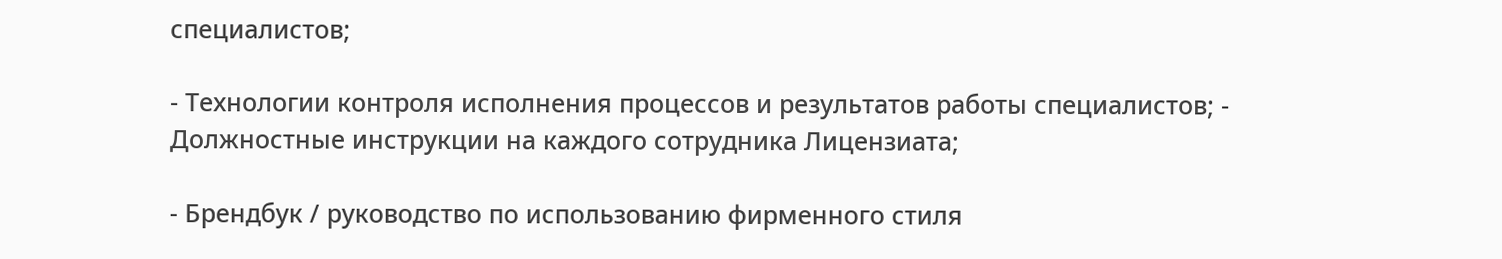специалистов;

- Технологии контроля исполнения процессов и результатов работы специалистов; - Должностные инструкции на каждого сотрудника Лицензиата;

- Брендбук / руководство по использованию фирменного стиля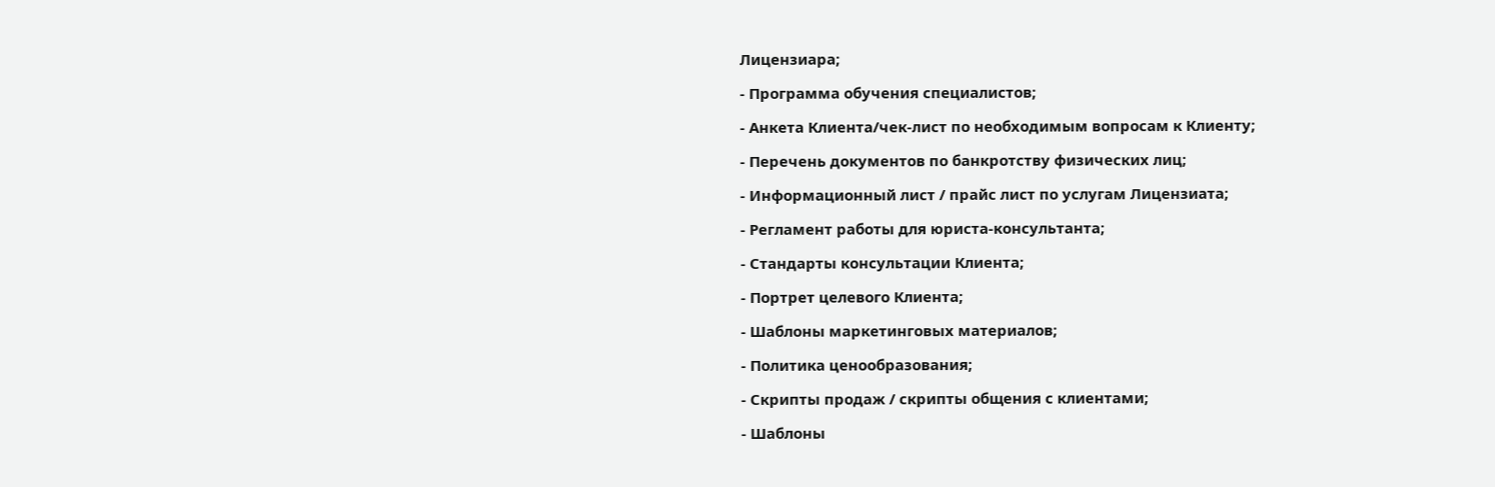Лицензиара;

- Программа обучения специалистов;

- Анкета Клиента/чек-лист по необходимым вопросам к Клиенту;

- Перечень документов по банкротству физических лиц;

- Информационный лист / прайс лист по услугам Лицензиата;

- Регламент работы для юриста-консультанта;

- Стандарты консультации Клиента;

- Портрет целевого Клиента;

- Шаблоны маркетинговых материалов;

- Политика ценообразования;

- Скрипты продаж / скрипты общения с клиентами;

- Шаблоны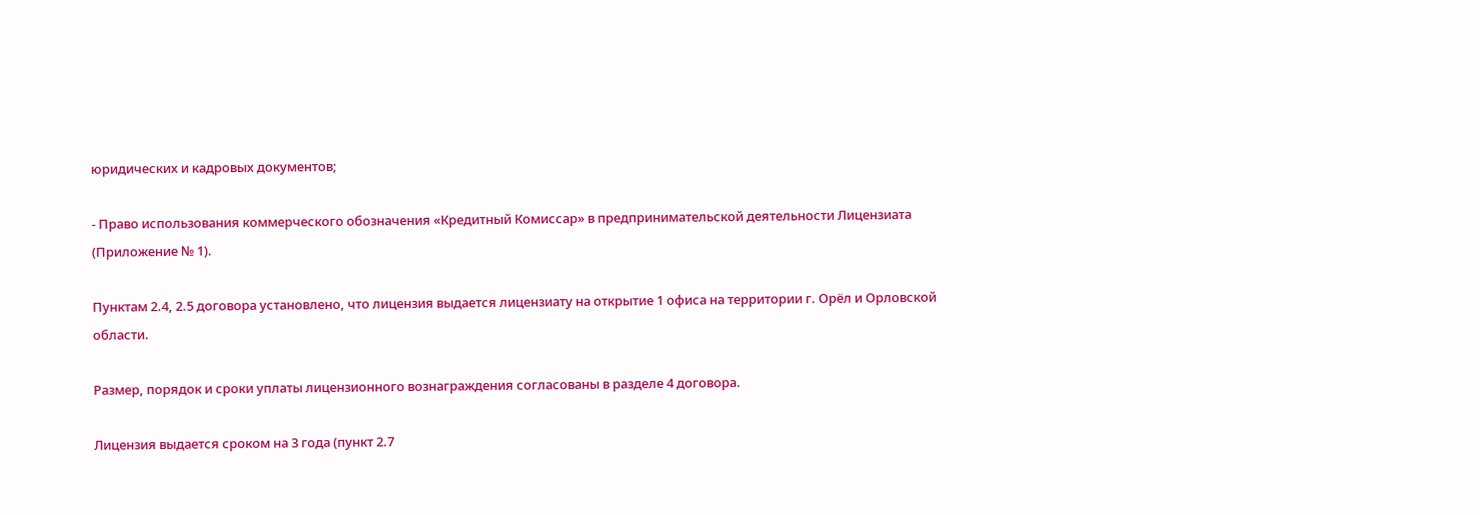юридических и кадровых документов;

- Право использования коммерческого обозначения «Кредитный Комиссар» в предпринимательской деятельности Лицензиата (Приложение № 1).

Пунктам 2.4, 2.5 договора установлено, что лицензия выдается лицензиату на открытие 1 офиса на территории г. Орёл и Орловской области.

Размер, порядок и сроки уплаты лицензионного вознаграждения согласованы в разделе 4 договора.

Лицензия выдается сроком на 3 года (пункт 2.7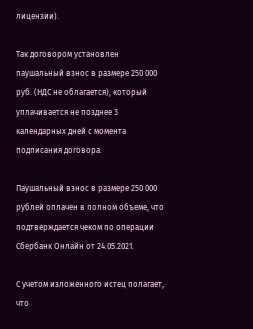лицензии).

Так договором установлен паушальный взнос в размере 250 000 руб. (НДС не облагается), который уплачивается не позднее 3 календарных дней с момента подписания договора.

Паушальный взнос в размере 250 000 рублей оплачен в полном объеме, что подтверждается чеком по операции Сбербанк Онлайн от 24.05.2021.

С учетом изложенного истец полагает, что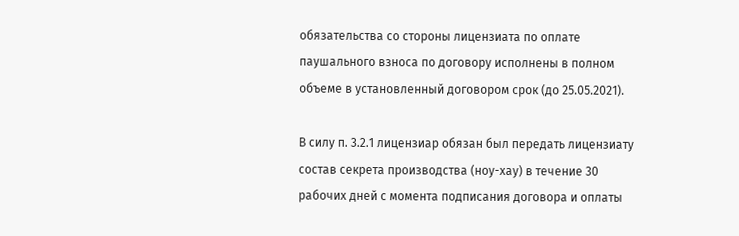обязательства со стороны лицензиата по оплате паушального взноса по договору исполнены в полном объеме в установленный договором срок (до 25.05.2021).

В силу п. 3.2.1 лицензиар обязан был передать лицензиату состав секрета производства (ноу-хау) в течение 30 рабочих дней с момента подписания договора и оплаты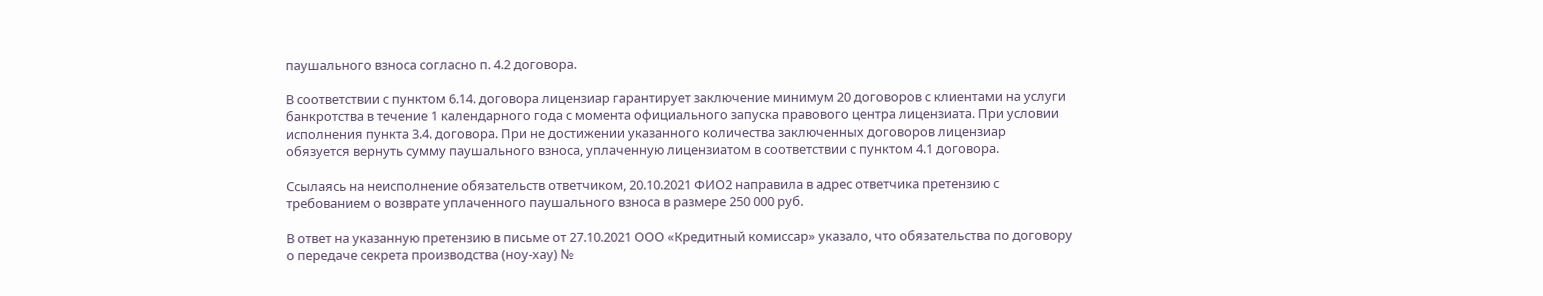паушального взноса согласно п. 4.2 договора.

В соответствии с пунктом 6.14. договора лицензиар гарантирует заключение минимум 20 договоров с клиентами на услуги банкротства в течение 1 календарного года с момента официального запуска правового центра лицензиата. При условии исполнения пункта 3.4. договора. При не достижении указанного количества заключенных договоров лицензиар обязуется вернуть сумму паушального взноса, уплаченную лицензиатом в соответствии с пунктом 4.1 договора.

Ссылаясь на неисполнение обязательств ответчиком, 20.10.2021 ФИО2 направила в адрес ответчика претензию с требованием о возврате уплаченного паушального взноса в размере 250 000 руб.

В ответ на указанную претензию в письме от 27.10.2021 ООО «Кредитный комиссар» указало, что обязательства по договору о передаче секрета производства (ноу-хау) №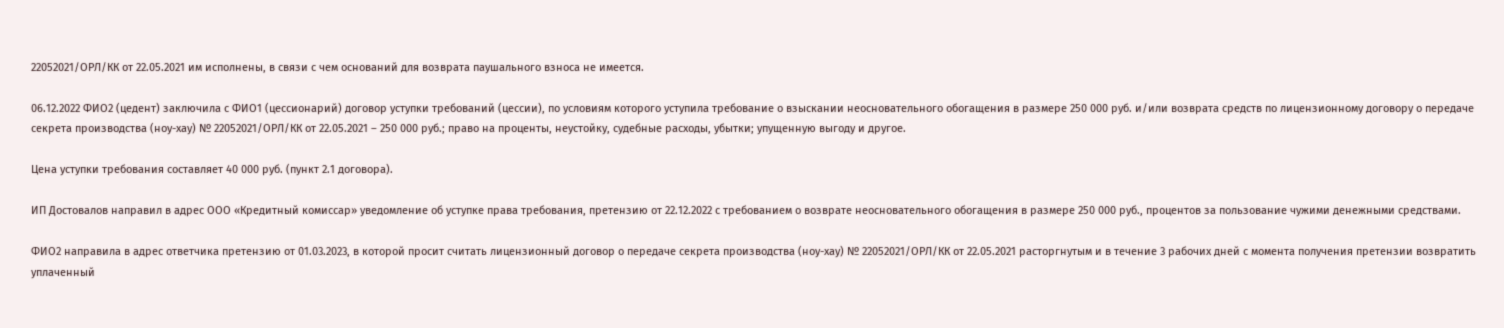22052021/ОРЛ/КК от 22.05.2021 им исполнены, в связи с чем оснований для возврата паушального взноса не имеется.

06.12.2022 ФИО2 (цедент) заключила с ФИО1 (цессионарий) договор уступки требований (цессии), по условиям которого уступила требование о взыскании неосновательного обогащения в размере 250 000 руб. и/или возврата средств по лицензионному договору о передаче секрета производства (ноу-хау) № 22052021/ОРЛ/КК от 22.05.2021 – 250 000 руб.; право на проценты, неустойку, судебные расходы, убытки; упущенную выгоду и другое.

Цена уступки требования составляет 40 000 руб. (пункт 2.1 договора).

ИП Достовалов направил в адрес ООО «Кредитный комиссар» уведомление об уступке права требования, претензию от 22.12.2022 с требованием о возврате неосновательного обогащения в размере 250 000 руб., процентов за пользование чужими денежными средствами.

ФИО2 направила в адрес ответчика претензию от 01.03.2023, в которой просит считать лицензионный договор о передаче секрета производства (ноу-хау) № 22052021/ОРЛ/КК от 22.05.2021 расторгнутым и в течение 3 рабочих дней с момента получения претензии возвратить уплаченный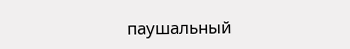паушальный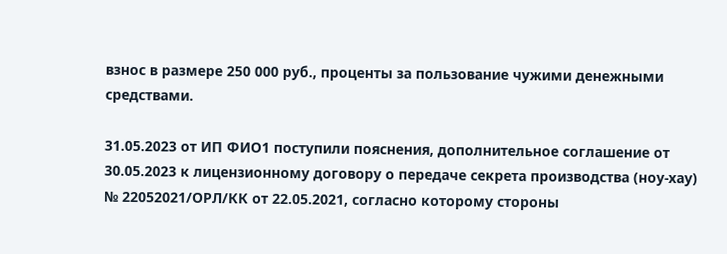взнос в размере 250 000 руб., проценты за пользование чужими денежными средствами.

31.05.2023 от ИП ФИО1 поступили пояснения, дополнительное соглашение от 30.05.2023 к лицензионному договору о передаче секрета производства (ноу-хау) № 22052021/ОРЛ/КК от 22.05.2021, согласно которому стороны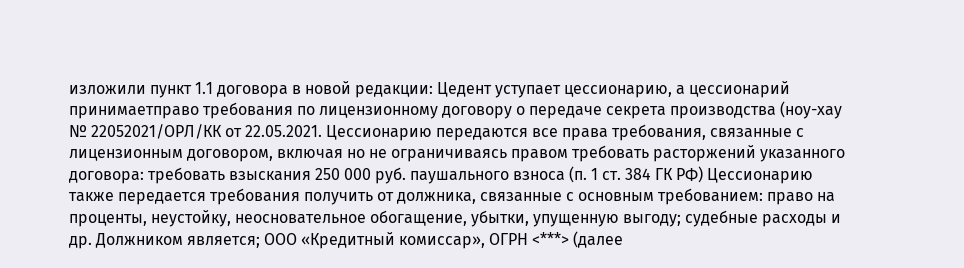изложили пункт 1.1 договора в новой редакции: Цедент уступает цессионарию, а цессионарий принимаетправо требования по лицензионному договору о передаче секрета производства (ноу-хау № 22052021/ОРЛ/КК от 22.05.2021. Цессионарию передаются все права требования, связанные с лицензионным договором, включая но не ограничиваясь правом требовать расторжений указанного договора: требовать взыскания 250 000 руб. паушального взноса (п. 1 ст. 384 ГК РФ) Цессионарию также передается требования получить от должника, связанные с основным требованием: право на проценты, неустойку, неосновательное обогащение, убытки, упущенную выгоду; судебные расходы и др. Должником является; ООО «Кредитный комиссар», ОГРН <***> (далее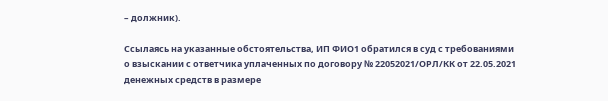– должник).

Ссылаясь на указанные обстоятельства, ИП ФИО1 обратился в суд с требованиями о взыскании с ответчика уплаченных по договору № 22052021/ОРЛ/КК от 22.05.2021 денежных средств в размере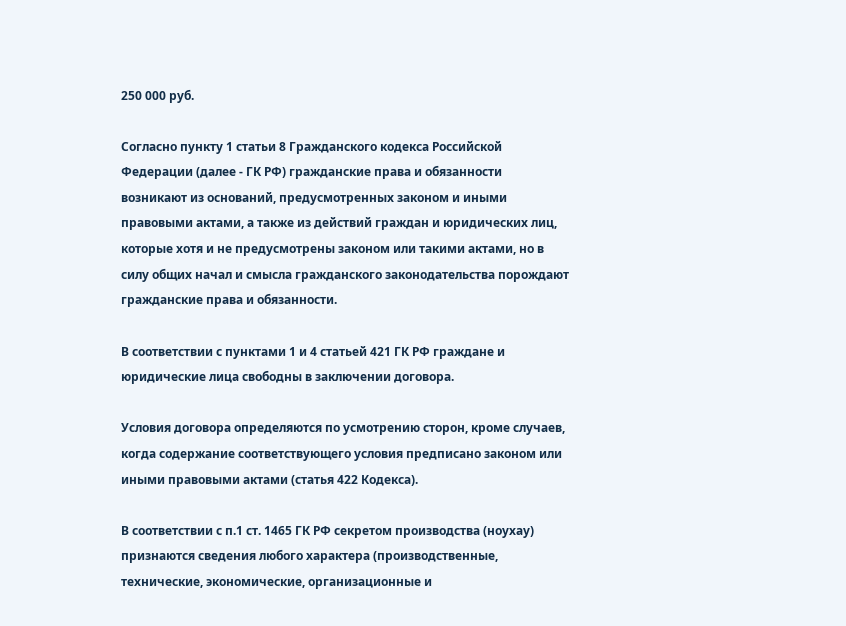250 000 руб.

Согласно пункту 1 статьи 8 Гражданского кодекса Российской Федерации (далее - ГК РФ) гражданские права и обязанности возникают из оснований, предусмотренных законом и иными правовыми актами, а также из действий граждан и юридических лиц, которые хотя и не предусмотрены законом или такими актами, но в силу общих начал и смысла гражданского законодательства порождают гражданские права и обязанности.

В соответствии с пунктами 1 и 4 статьей 421 ГК РФ граждане и юридические лица свободны в заключении договора.

Условия договора определяются по усмотрению сторон, кроме случаев, когда содержание соответствующего условия предписано законом или иными правовыми актами (статья 422 Кодекса).

В соответствии с п.1 ст. 1465 ГК РФ секретом производства (ноухау) признаются сведения любого характера (производственные, технические, экономические, организационные и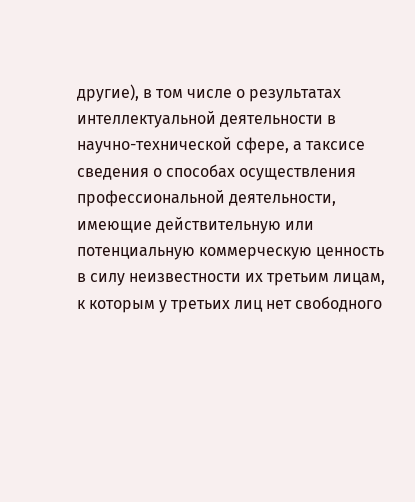другие), в том числе о результатах интеллектуальной деятельности в научно-технической сфере, а таксисе сведения о способах осуществления профессиональной деятельности, имеющие действительную или потенциальную коммерческую ценность в силу неизвестности их третьим лицам, к которым у третьих лиц нет свободного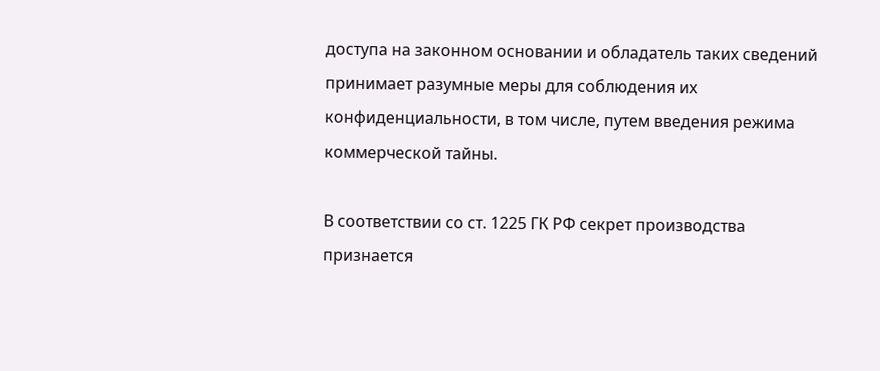доступа на законном основании и обладатель таких сведений принимает разумные меры для соблюдения их конфиденциальности, в том числе, путем введения режима коммерческой тайны.

В соответствии со ст. 1225 ГК РФ секрет производства признается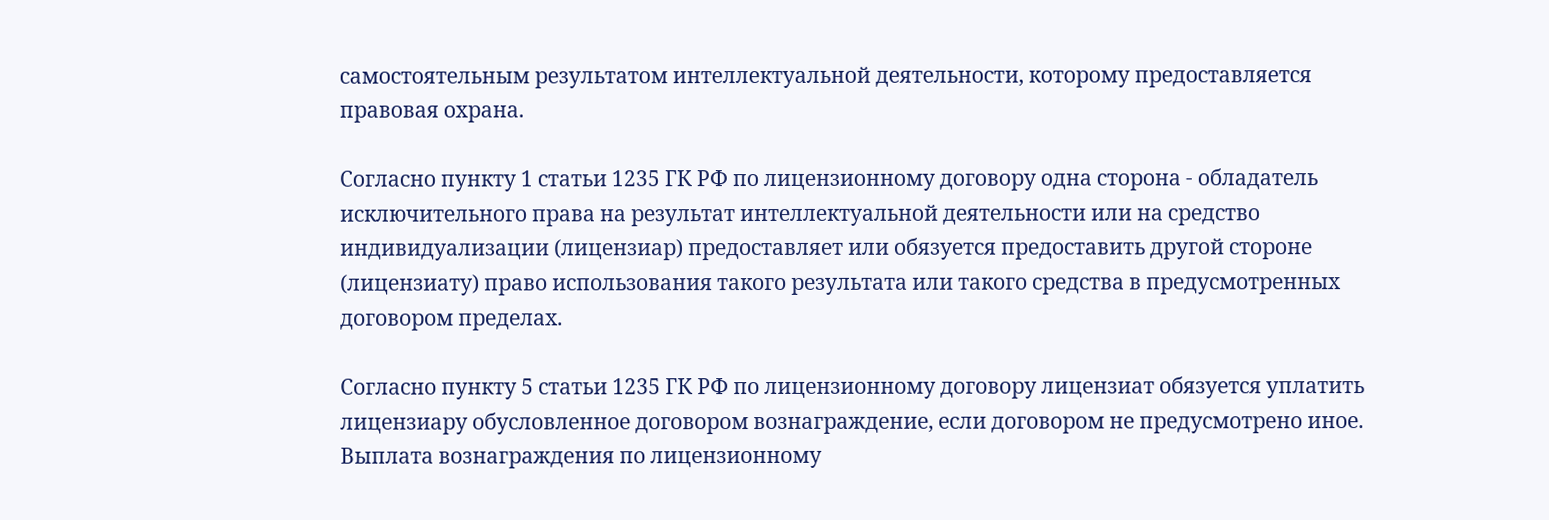самостоятельным результатом интеллектуальной деятельности, которому предоставляется правовая охрана.

Согласно пункту 1 статьи 1235 ГК РФ по лицензионному договору одна сторона - обладатель исключительного права на результат интеллектуальной деятельности или на средство индивидуализации (лицензиар) предоставляет или обязуется предоставить другой стороне (лицензиату) право использования такого результата или такого средства в предусмотренных договором пределах.

Согласно пункту 5 статьи 1235 ГК РФ по лицензионному договору лицензиат обязуется уплатить лицензиару обусловленное договором вознаграждение, если договором не предусмотрено иное. Выплата вознаграждения по лицензионному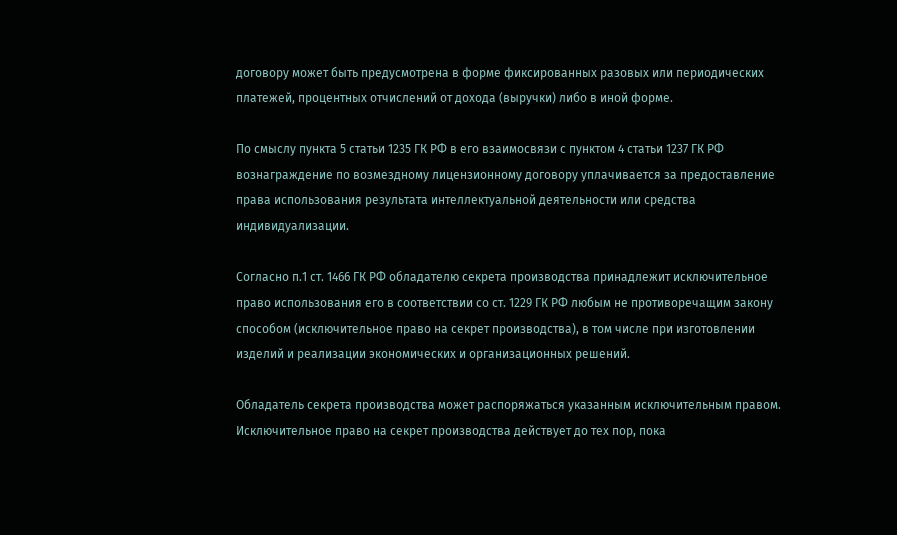договору может быть предусмотрена в форме фиксированных разовых или периодических платежей, процентных отчислений от дохода (выручки) либо в иной форме.

По смыслу пункта 5 статьи 1235 ГК РФ в его взаимосвязи с пунктом 4 статьи 1237 ГК РФ вознаграждение по возмездному лицензионному договору уплачивается за предоставление права использования результата интеллектуальной деятельности или средства индивидуализации.

Согласно п.1 ст. 1466 ГК РФ обладателю секрета производства принадлежит исключительное право использования его в соответствии со ст. 1229 ГК РФ любым не противоречащим закону способом (исключительное право на секрет производства), в том числе при изготовлении изделий и реализации экономических и организационных решений.

Обладатель секрета производства может распоряжаться указанным исключительным правом. Исключительное право на секрет производства действует до тех пор, пока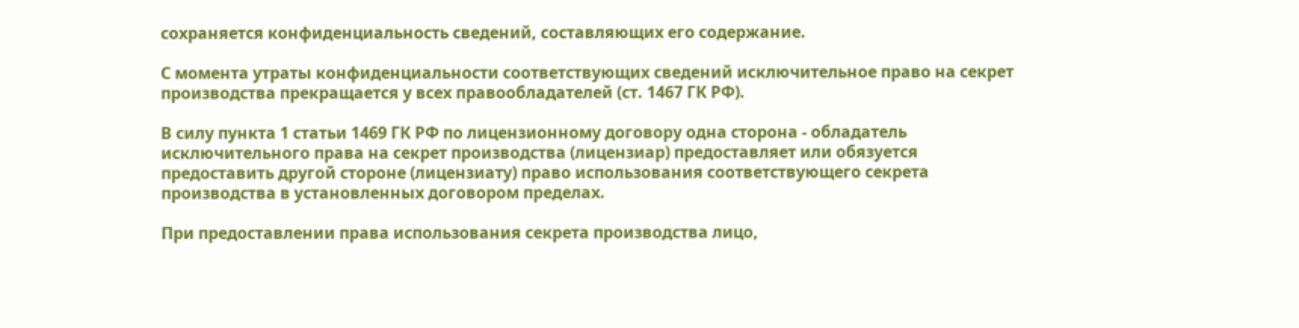сохраняется конфиденциальность сведений, составляющих его содержание.

С момента утраты конфиденциальности соответствующих сведений исключительное право на секрет производства прекращается у всех правообладателей (ст. 1467 ГК РФ).

В силу пункта 1 статьи 1469 ГК РФ по лицензионному договору одна сторона - обладатель исключительного права на секрет производства (лицензиар) предоставляет или обязуется предоставить другой стороне (лицензиату) право использования соответствующего секрета производства в установленных договором пределах.

При предоставлении права использования секрета производства лицо,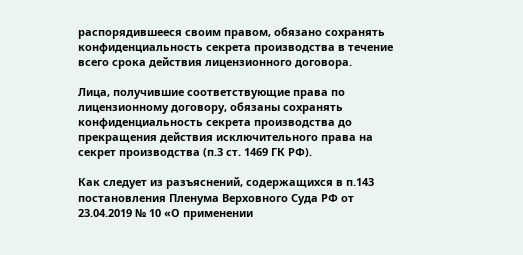распорядившееся своим правом, обязано сохранять конфиденциальность секрета производства в течение всего срока действия лицензионного договора.

Лица, получившие соответствующие права по лицензионному договору, обязаны сохранять конфиденциальность секрета производства до прекращения действия исключительного права на секрет производства (п.3 ст. 1469 ГК РФ).

Как следует из разъяснений, содержащихся в п.143 постановления Пленума Верховного Суда РФ от 23.04.2019 № 10 «О применении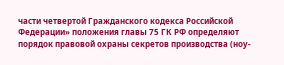части четвертой Гражданского кодекса Российской Федерации» положения главы 75 ГК РФ определяют порядок правовой охраны секретов производства (ноу-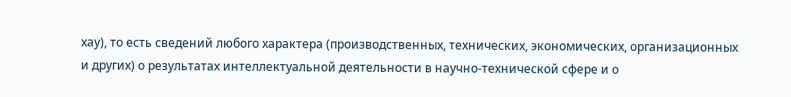хау), то есть сведений любого характера (производственных, технических, экономических, организационных и других) о результатах интеллектуальной деятельности в научно-технической сфере и о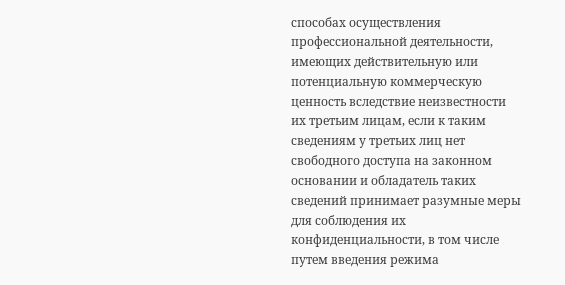способах осуществления профессиональной деятельности, имеющих действительную или потенциальную коммерческую ценность вследствие неизвестности их третьим лицам, если к таким сведениям у третьих лиц нет свободного доступа на законном основании и обладатель таких сведений принимает разумные меры для соблюдения их конфиденциальности, в том числе путем введения режима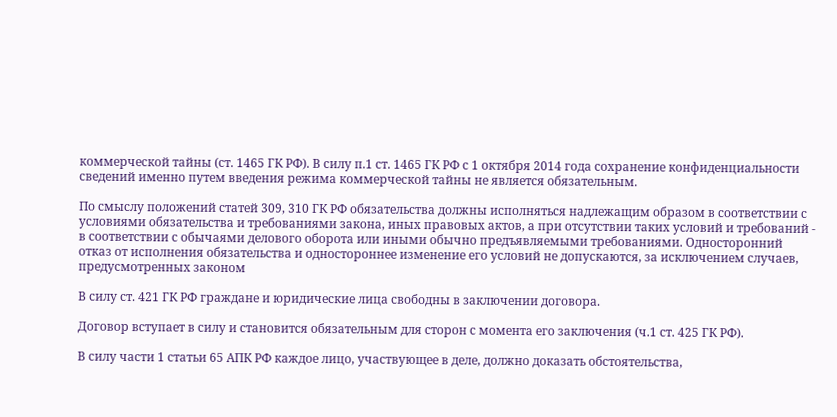коммерческой тайны (ст. 1465 ГК РФ). В силу п.1 ст. 1465 ГК РФ с 1 октября 2014 года сохранение конфиденциальности сведений именно путем введения режима коммерческой тайны не является обязательным.

По смыслу положений статей 309, 310 ГК РФ обязательства должны исполняться надлежащим образом в соответствии с условиями обязательства и требованиями закона, иных правовых актов, а при отсутствии таких условий и требований - в соответствии с обычаями делового оборота или иными обычно предъявляемыми требованиями. Односторонний отказ от исполнения обязательства и одностороннее изменение его условий не допускаются, за исключением случаев, предусмотренных законом

В силу ст. 421 ГК РФ граждане и юридические лица свободны в заключении договора.

Договор вступает в силу и становится обязательным для сторон с момента его заключения (ч.1 ст. 425 ГК РФ).

В силу части 1 статьи 65 АПК РФ каждое лицо, участвующее в деле, должно доказать обстоятельства,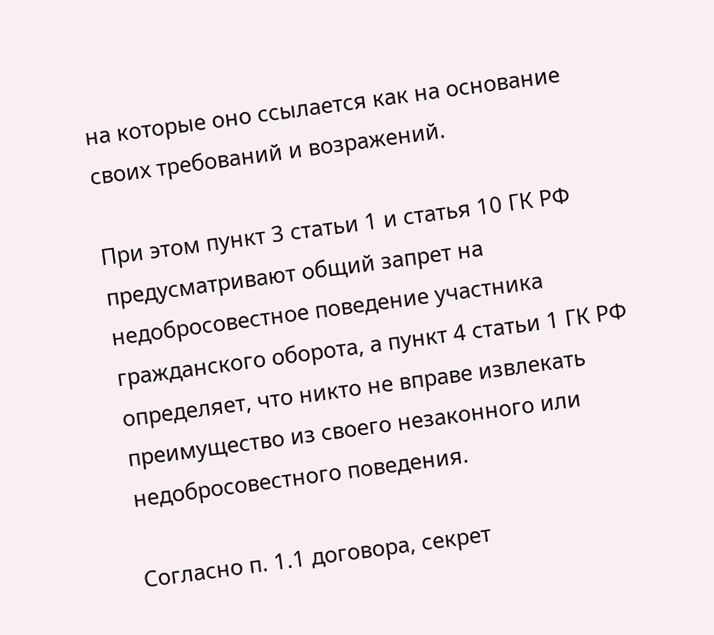на которые оно ссылается как на основание своих требований и возражений.

При этом пункт 3 статьи 1 и статья 10 ГК РФ предусматривают общий запрет на недобросовестное поведение участника гражданского оборота, а пункт 4 статьи 1 ГК РФ определяет, что никто не вправе извлекать преимущество из своего незаконного или недобросовестного поведения.

Согласно п. 1.1 договора, секрет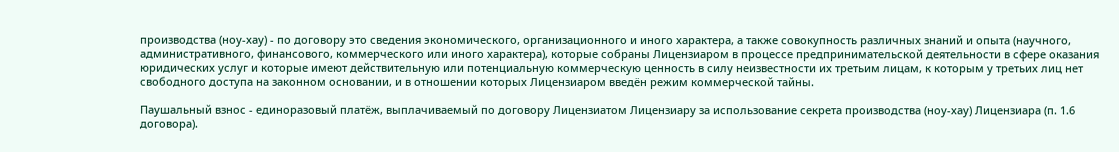производства (ноу-хау) - по договору это сведения экономического, организационного и иного характера, а также совокупность различных знаний и опыта (научного, административного, финансового, коммерческого или иного характера), которые собраны Лицензиаром в процессе предпринимательской деятельности в сфере оказания юридических услуг и которые имеют действительную или потенциальную коммерческую ценность в силу неизвестности их третьим лицам, к которым у третьих лиц нет свободного доступа на законном основании, и в отношении которых Лицензиаром введён режим коммерческой тайны.

Паушальный взнос - единоразовый платёж, выплачиваемый по договору Лицензиатом Лицензиару за использование секрета производства (ноу-хау) Лицензиара (п. 1.6 договора).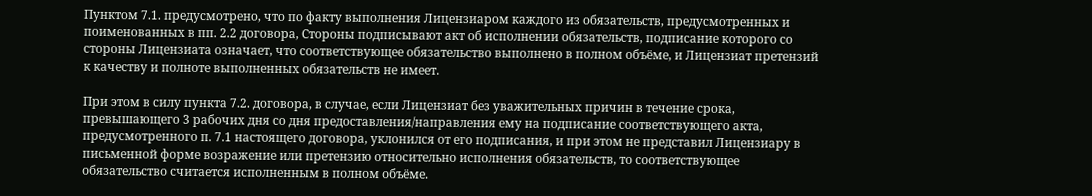Пунктом 7.1. предусмотрено, что по факту выполнения Лицензиаром каждого из обязательств, предусмотренных и поименованных в пп. 2.2 договора, Стороны подписывают акт об исполнении обязательств, подписание которого со стороны Лицензиата означает, что соответствующее обязательство выполнено в полном объёме, и Лицензиат претензий к качеству и полноте выполненных обязательств не имеет.

При этом в силу пункта 7.2. договора, в случае, если Лицензиат без уважительных причин в течение срока, превышающего 3 рабочих дня со дня предоставления/направления ему на подписание соответствующего акта, предусмотренного п. 7.1 настоящего договора, уклонился от его подписания, и при этом не представил Лицензиару в письменной форме возражение или претензию относительно исполнения обязательств, то соответствующее обязательство считается исполненным в полном объёме.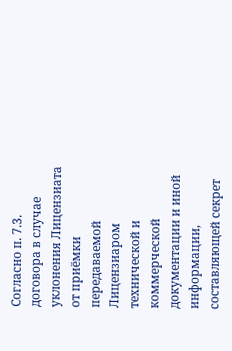Согласно п. 7.3. договора в случае уклонения Лицензиата от приёмки передаваемой Лицензиаром технической и коммерческой документации и иной информации, составляющей секрет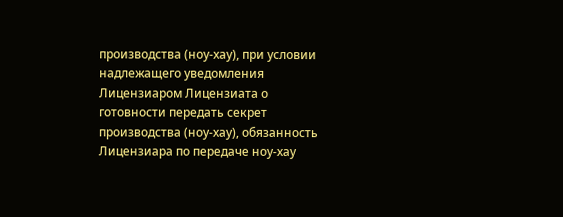производства (ноу-хау), при условии надлежащего уведомления Лицензиаром Лицензиата о готовности передать секрет производства (ноу-хау), обязанность Лицензиара по передаче ноу-хау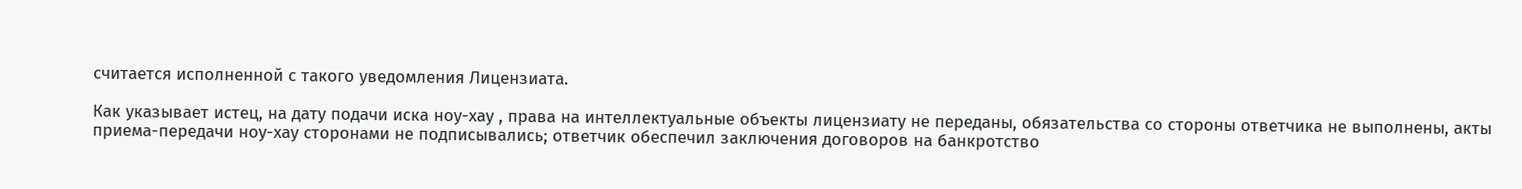считается исполненной с такого уведомления Лицензиата.

Как указывает истец, на дату подачи иска ноу-хау , права на интеллектуальные объекты лицензиату не переданы, обязательства со стороны ответчика не выполнены, акты приема-передачи ноу-хау сторонами не подписывались; ответчик обеспечил заключения договоров на банкротство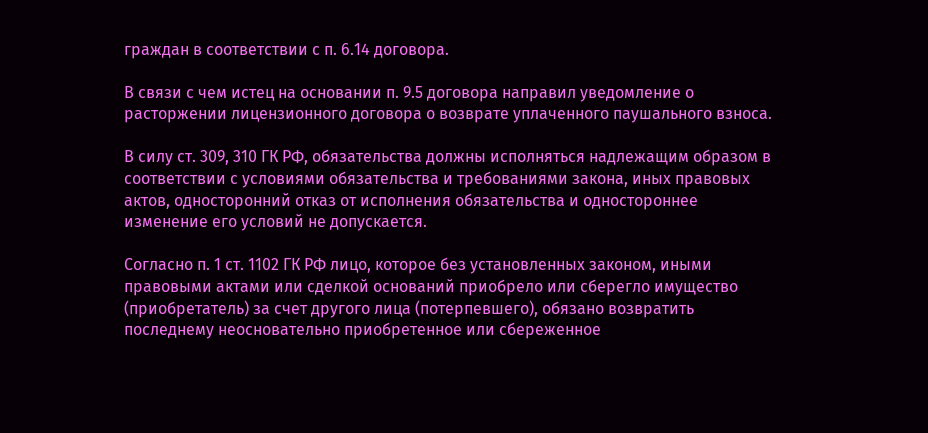граждан в соответствии с п. 6.14 договора.

В связи с чем истец на основании п. 9.5 договора направил уведомление о расторжении лицензионного договора о возврате уплаченного паушального взноса.

В силу ст. 309, 310 ГК РФ, обязательства должны исполняться надлежащим образом в соответствии с условиями обязательства и требованиями закона, иных правовых актов, односторонний отказ от исполнения обязательства и одностороннее изменение его условий не допускается.

Согласно п. 1 ст. 1102 ГК РФ лицо, которое без установленных законом, иными правовыми актами или сделкой оснований приобрело или сберегло имущество (приобретатель) за счет другого лица (потерпевшего), обязано возвратить последнему неосновательно приобретенное или сбереженное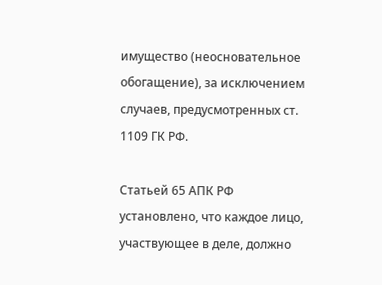имущество (неосновательное обогащение), за исключением случаев, предусмотренных ст. 1109 ГК РФ.

Статьей 65 АПК РФ установлено, что каждое лицо, участвующее в деле, должно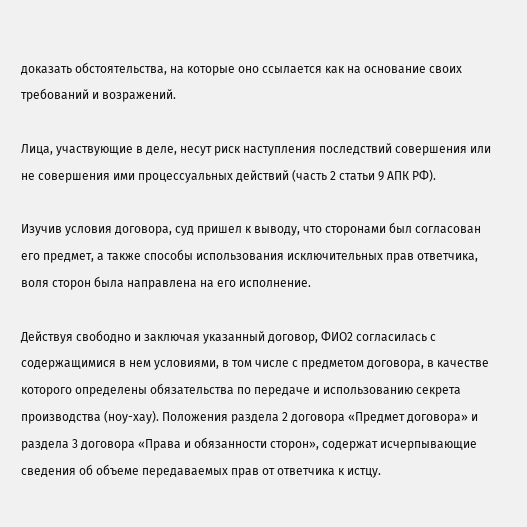доказать обстоятельства, на которые оно ссылается как на основание своих требований и возражений.

Лица, участвующие в деле, несут риск наступления последствий совершения или не совершения ими процессуальных действий (часть 2 статьи 9 АПК РФ).

Изучив условия договора, суд пришел к выводу, что сторонами был согласован его предмет, а также способы использования исключительных прав ответчика, воля сторон была направлена на его исполнение.

Действуя свободно и заключая указанный договор, ФИО2 согласилась с содержащимися в нем условиями, в том числе с предметом договора, в качестве которого определены обязательства по передаче и использованию секрета производства (ноу-хау). Положения раздела 2 договора «Предмет договора» и раздела 3 договора «Права и обязанности сторон», содержат исчерпывающие сведения об объеме передаваемых прав от ответчика к истцу.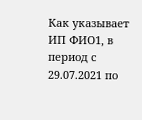Как указывает ИП ФИО1, в период с 29.07.2021 по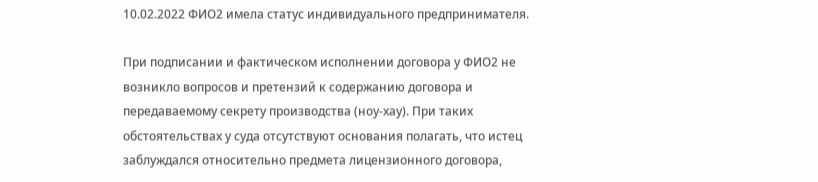10.02.2022 ФИО2 имела статус индивидуального предпринимателя.

При подписании и фактическом исполнении договора у ФИО2 не возникло вопросов и претензий к содержанию договора и передаваемому секрету производства (ноу-хау). При таких обстоятельствах у суда отсутствуют основания полагать, что истец заблуждался относительно предмета лицензионного договора,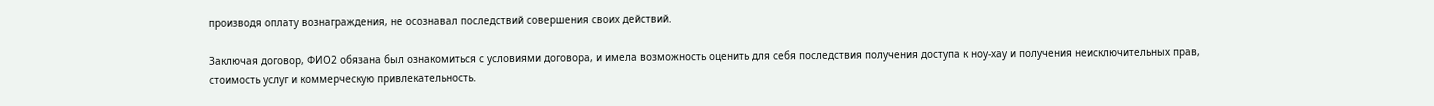производя оплату вознаграждения, не осознавал последствий совершения своих действий.

Заключая договор, ФИО2 обязана был ознакомиться с условиями договора, и имела возможность оценить для себя последствия получения доступа к ноу-хау и получения неисключительных прав, стоимость услуг и коммерческую привлекательность.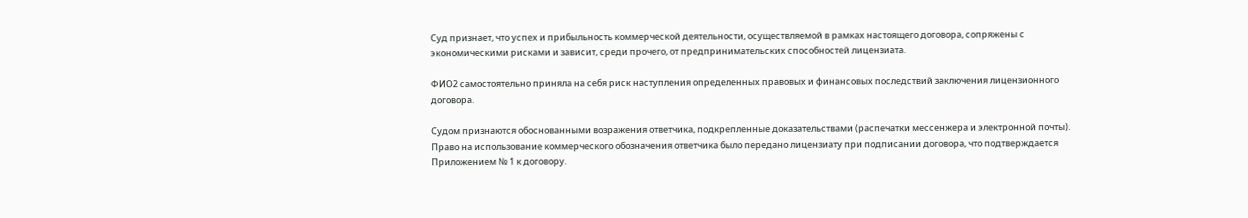Суд признает, что успех и прибыльность коммерческой деятельности, осуществляемой в рамках настоящего договора, сопряжены с экономическими рисками и зависит, среди прочего, от предпринимательских способностей лицензиата.

ФИО2 самостоятельно приняла на себя риск наступления определенных правовых и финансовых последствий заключения лицензионного договора.

Судом признаются обоснованными возражения ответчика, подкрепленные доказательствами (распечатки мессенжера и электронной почты). Право на использование коммерческого обозначения ответчика было передано лицензиату при подписании договора, что подтверждается Приложением № 1 к договору.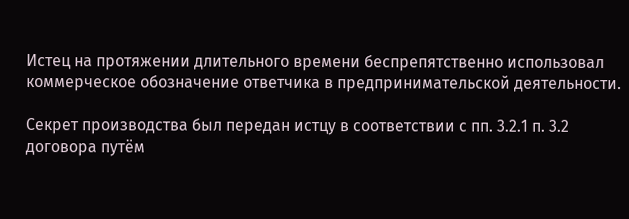Истец на протяжении длительного времени беспрепятственно использовал коммерческое обозначение ответчика в предпринимательской деятельности.

Секрет производства был передан истцу в соответствии с пп. 3.2.1 п. 3.2 договора путём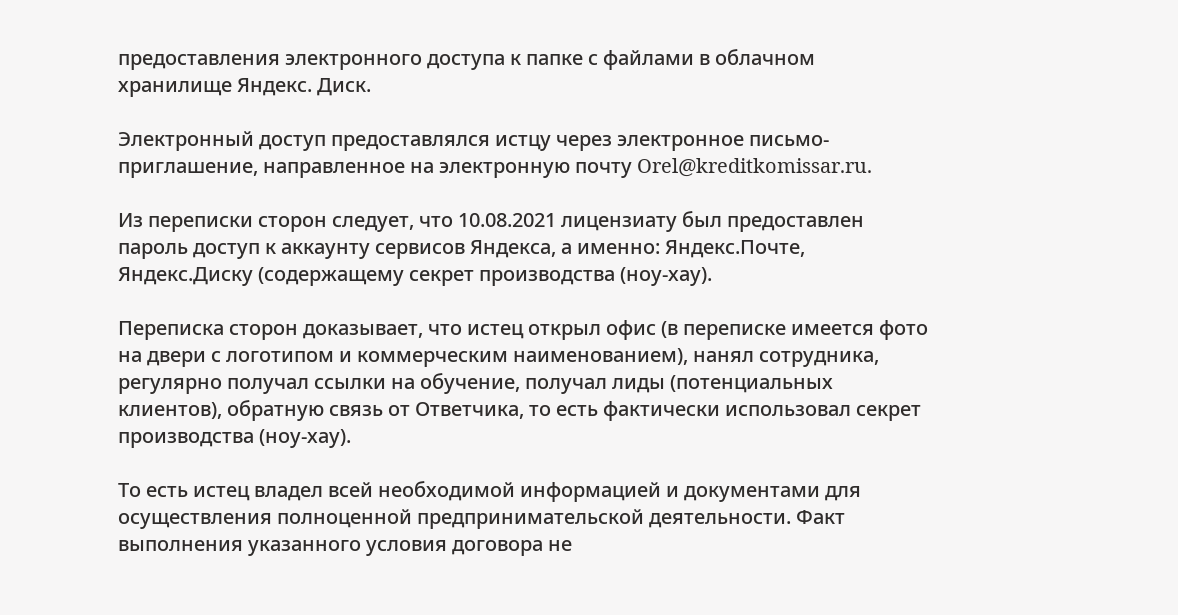предоставления электронного доступа к папке с файлами в облачном хранилище Яндекс. Диск.

Электронный доступ предоставлялся истцу через электронное письмо-приглашение, направленное на электронную почту Orel@kreditkomissar.ru.

Из переписки сторон следует, что 10.08.2021 лицензиату был предоставлен пароль доступ к аккаунту сервисов Яндекса, а именно: Яндекс.Почте, Яндекс.Диску (содержащему секрет производства (ноу-хау).

Переписка сторон доказывает, что истец открыл офис (в переписке имеется фото на двери с логотипом и коммерческим наименованием), нанял сотрудника, регулярно получал ссылки на обучение, получал лиды (потенциальных клиентов), обратную связь от Ответчика, то есть фактически использовал секрет производства (ноу-хау).

То есть истец владел всей необходимой информацией и документами для осуществления полноценной предпринимательской деятельности. Факт выполнения указанного условия договора не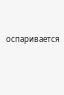оспаривается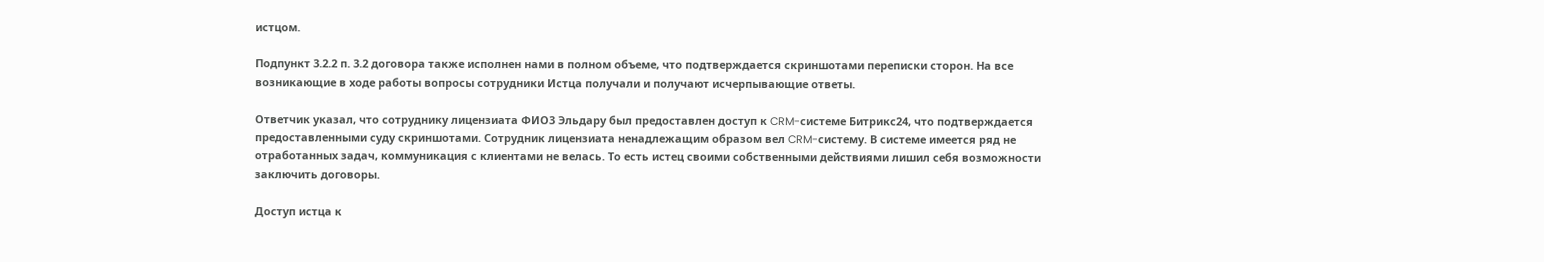истцом.

Подпункт 3.2.2 п. 3.2 договора также исполнен нами в полном объеме, что подтверждается скриншотами переписки сторон. На все возникающие в ходе работы вопросы сотрудники Истца получали и получают исчерпывающие ответы.

Ответчик указал, что сотруднику лицензиата ФИО3 Эльдару был предоставлен доступ к CRM-системе Битрикс24, что подтверждается предоставленными суду скриншотами. Сотрудник лицензиата ненадлежащим образом вел CRM-систему. В системе имеется ряд не отработанных задач, коммуникация с клиентами не велась. То есть истец своими собственными действиями лишил себя возможности заключить договоры.

Доступ истца к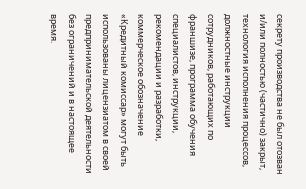секрету производства не был отозван и/или полностью (частично) закрыт, технология исполнения процессов, должностные инструкции сотрудников, работающих по франшизе, программа обучения специалистов, инструкции, рекомендации и разработки, коммерческое обозначение «Кредитный комиссар» могут быть использованы лицензиатом в своей предпринимательской деятельности без ограничений и в настоящее время.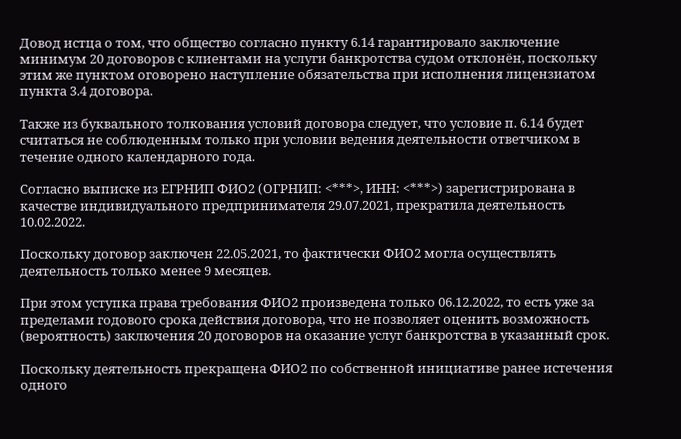Довод истца о том, что общество согласно пункту 6.14 гарантировало заключение минимум 20 договоров с клиентами на услуги банкротства судом отклонён, поскольку этим же пунктом оговорено наступление обязательства при исполнения лицензиатом пункта 3.4 договора.

Также из буквального толкования условий договора следует, что условие п. 6.14 будет считаться не соблюденным только при условии ведения деятельности ответчиком в течение одного календарного года.

Согласно выписке из ЕГРНИП ФИО2 (ОГРНИП: <***>, ИНН: <***>) зарегистрирована в качестве индивидуального предпринимателя 29.07.2021, прекратила деятельность 10.02.2022.

Поскольку договор заключен 22.05.2021, то фактически ФИО2 могла осуществлять деятельность только менее 9 месяцев.

При этом уступка права требования ФИО2 произведена только 06.12.2022, то есть уже за пределами годового срока действия договора, что не позволяет оценить возможность (вероятность) заключения 20 договоров на оказание услуг банкротства в указанный срок.

Поскольку деятельность прекращена ФИО2 по собственной инициативе ранее истечения одного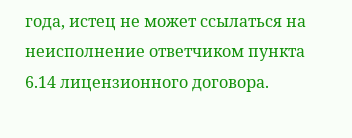года, истец не может ссылаться на неисполнение ответчиком пункта 6.14 лицензионного договора.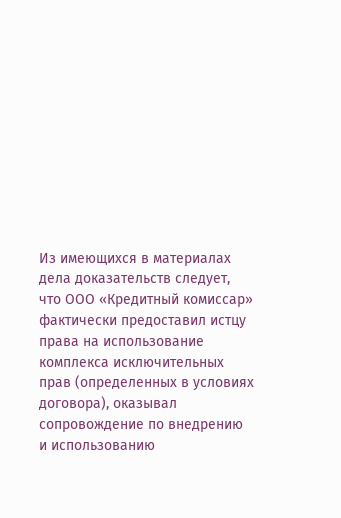Из имеющихся в материалах дела доказательств следует, что ООО «Кредитный комиссар» фактически предоставил истцу права на использование комплекса исключительных прав (определенных в условиях договора), оказывал сопровождение по внедрению и использованию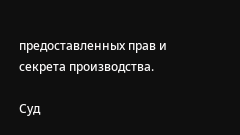предоставленных прав и секрета производства.

Суд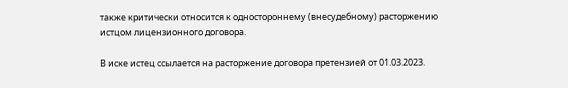также критически относится к одностороннему (внесудебному) расторжению истцом лицензионного договора.

В иске истец ссылается на расторжение договора претензией от 01.03.2023.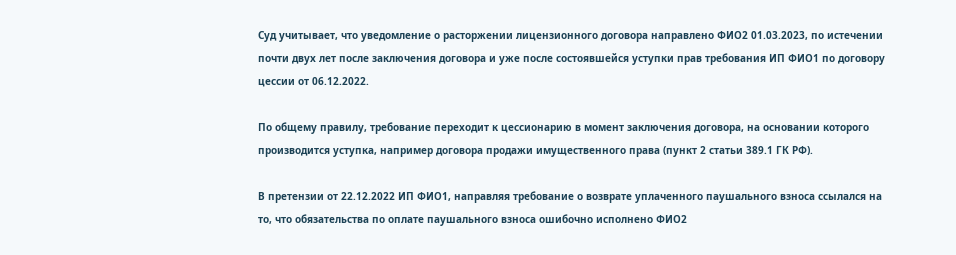Суд учитывает, что уведомление о расторжении лицензионного договора направлено ФИО2 01.03.2023, по истечении почти двух лет после заключения договора и уже после состоявшейся уступки прав требования ИП ФИО1 по договору цессии от 06.12.2022.

По общему правилу, требование переходит к цессионарию в момент заключения договора, на основании которого производится уступка, например договора продажи имущественного права (пункт 2 статьи 389.1 ГК РФ).

В претензии от 22.12.2022 ИП ФИО1, направляя требование о возврате уплаченного паушального взноса ссылался на то, что обязательства по оплате паушального взноса ошибочно исполнено ФИО2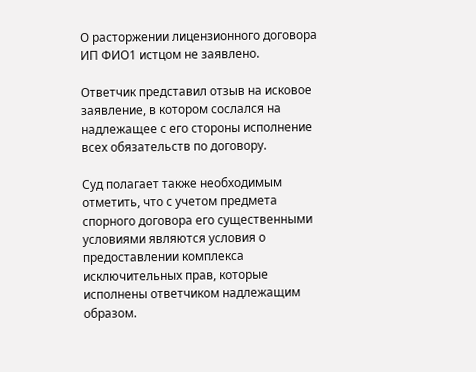О расторжении лицензионного договора ИП ФИО1 истцом не заявлено.

Ответчик представил отзыв на исковое заявление, в котором сослался на надлежащее с его стороны исполнение всех обязательств по договору.

Суд полагает также необходимым отметить, что с учетом предмета спорного договора его существенными условиями являются условия о предоставлении комплекса исключительных прав, которые исполнены ответчиком надлежащим образом.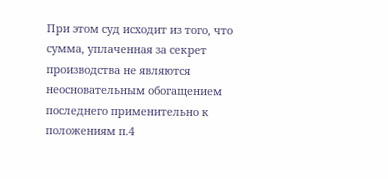При этом суд исходит из того, что сумма, уплаченная за секрет производства не являются неосновательным обогащением последнего применительно к положениям п.4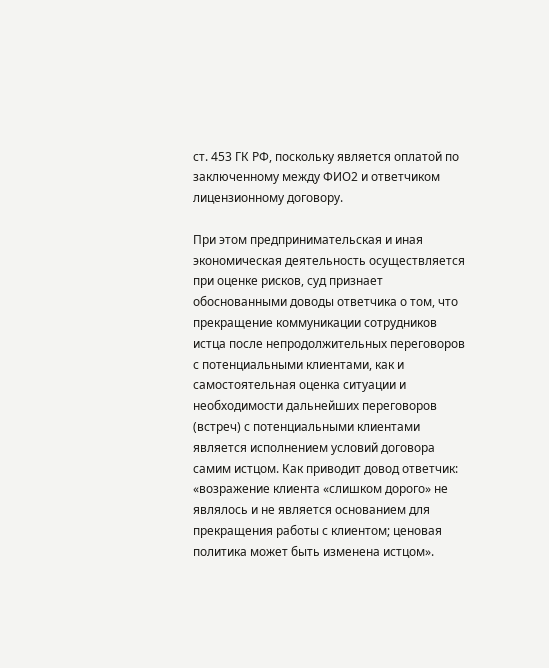ст. 453 ГК РФ, поскольку является оплатой по заключенному между ФИО2 и ответчиком лицензионному договору.

При этом предпринимательская и иная экономическая деятельность осуществляется при оценке рисков, суд признает обоснованными доводы ответчика о том, что прекращение коммуникации сотрудников истца после непродолжительных переговоров с потенциальными клиентами, как и самостоятельная оценка ситуации и необходимости дальнейших переговоров (встреч) с потенциальными клиентами является исполнением условий договора самим истцом. Как приводит довод ответчик: «возражение клиента «слишком дорого» не являлось и не является основанием для прекращения работы с клиентом; ценовая политика может быть изменена истцом».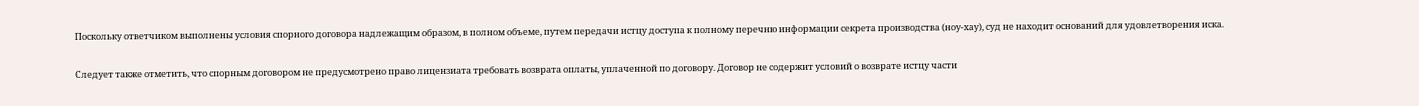Поскольку ответчиком выполнены условия спорного договора надлежащим образом, в полном объеме, путем передачи истцу доступа к полному перечню информации секрета производства (ноу-хау), суд не находит оснований для удовлетворения иска.

Следует также отметить, что спорным договором не предусмотрено право лицензиата требовать возврата оплаты, уплаченной по договору. Договор не содержит условий о возврате истцу части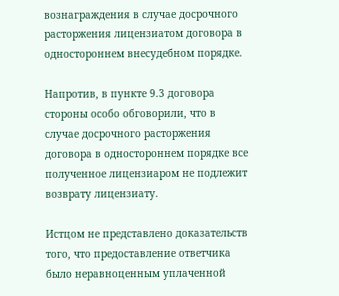вознаграждения в случае досрочного расторжения лицензиатом договора в одностороннем внесудебном порядке.

Напротив, в пункте 9.3 договора стороны особо обговорили, что в случае досрочного расторжения договора в одностороннем порядке все полученное лицензиаром не подлежит возврату лицензиату.

Истцом не представлено доказательств того, что предоставление ответчика было неравноценным уплаченной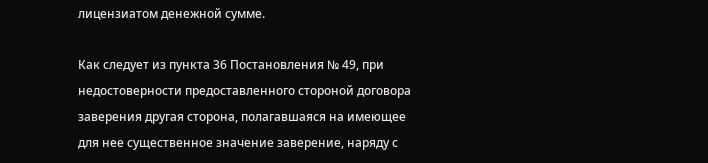лицензиатом денежной сумме.

Как следует из пункта 36 Постановления № 49, при недостоверности предоставленного стороной договора заверения другая сторона, полагавшаяся на имеющее для нее существенное значение заверение, наряду с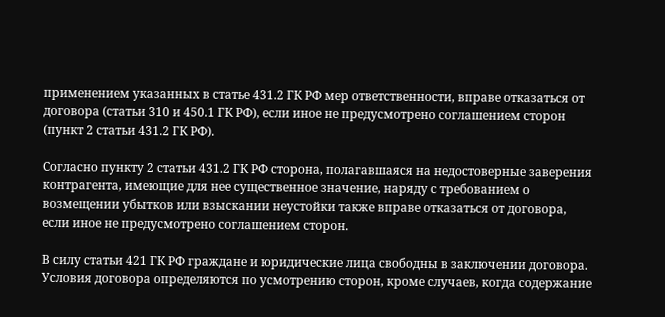применением указанных в статье 431.2 ГК РФ мер ответственности, вправе отказаться от договора (статьи 310 и 450.1 ГК РФ), если иное не предусмотрено соглашением сторон (пункт 2 статьи 431.2 ГК РФ).

Согласно пункту 2 статьи 431.2 ГК РФ сторона, полагавшаяся на недостоверные заверения контрагента, имеющие для нее существенное значение, наряду с требованием о возмещении убытков или взыскании неустойки также вправе отказаться от договора, если иное не предусмотрено соглашением сторон.

В силу статьи 421 ГК РФ граждане и юридические лица свободны в заключении договора. Условия договора определяются по усмотрению сторон, кроме случаев, когда содержание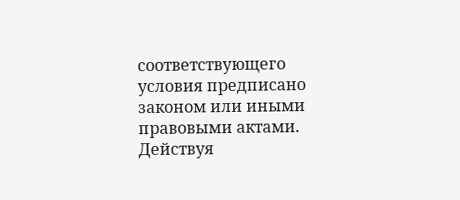соответствующего условия предписано законом или иными правовыми актами. Действуя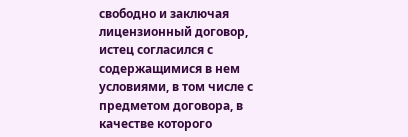свободно и заключая лицензионный договор, истец согласился с содержащимися в нем условиями, в том числе с предметом договора, в качестве которого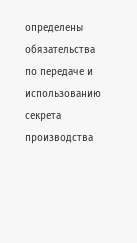определены обязательства по передаче и использованию секрета производства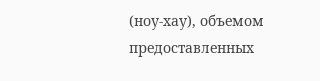(ноу-хау), объемом предоставленных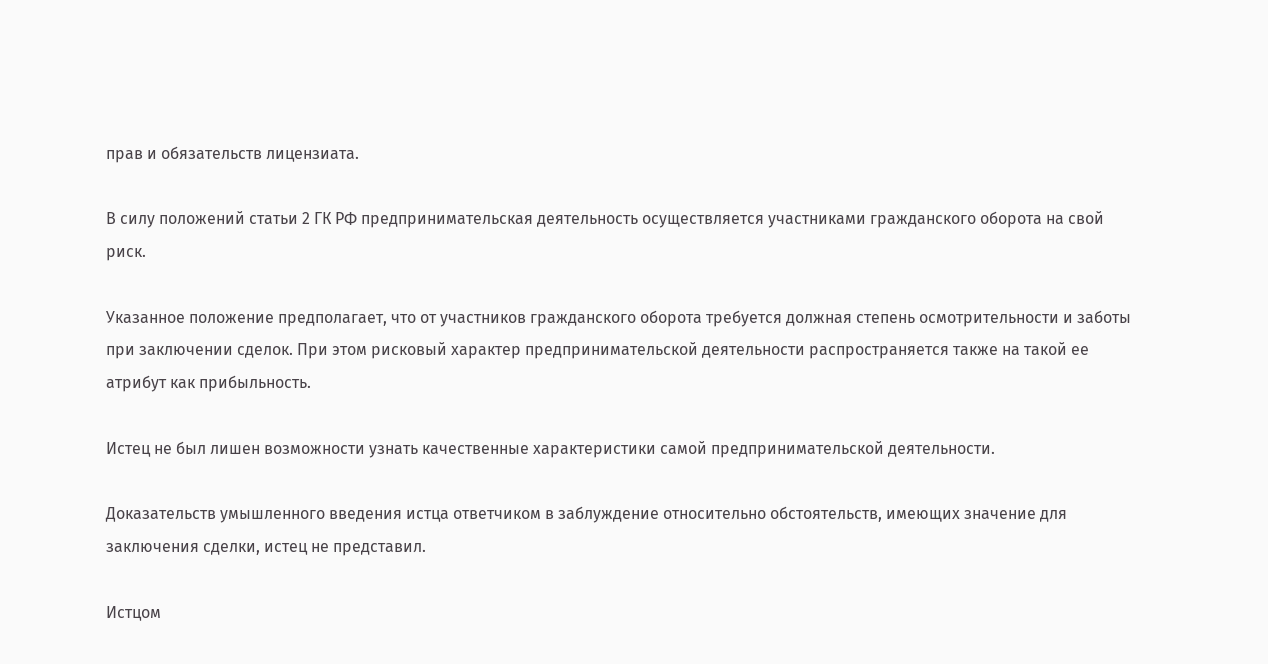прав и обязательств лицензиата.

В силу положений статьи 2 ГК РФ предпринимательская деятельность осуществляется участниками гражданского оборота на свой риск.

Указанное положение предполагает, что от участников гражданского оборота требуется должная степень осмотрительности и заботы при заключении сделок. При этом рисковый характер предпринимательской деятельности распространяется также на такой ее атрибут как прибыльность.

Истец не был лишен возможности узнать качественные характеристики самой предпринимательской деятельности.

Доказательств умышленного введения истца ответчиком в заблуждение относительно обстоятельств, имеющих значение для заключения сделки, истец не представил.

Истцом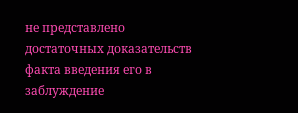не представлено достаточных доказательств факта введения его в заблуждение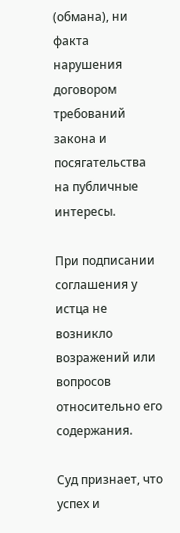(обмана), ни факта нарушения договором требований закона и посягательства на публичные интересы.

При подписании соглашения у истца не возникло возражений или вопросов относительно его содержания.

Суд признает, что успех и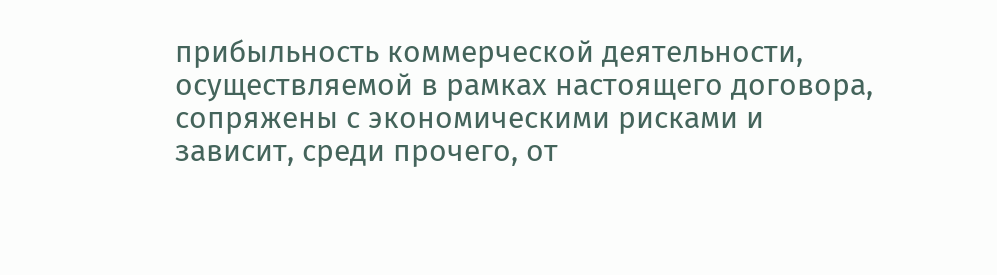прибыльность коммерческой деятельности, осуществляемой в рамках настоящего договора, сопряжены с экономическими рисками и зависит, среди прочего, от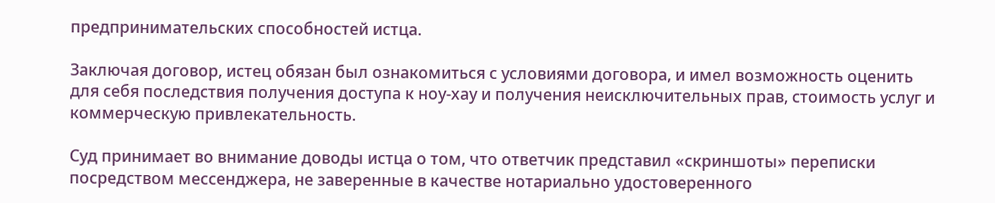предпринимательских способностей истца.

Заключая договор, истец обязан был ознакомиться с условиями договора, и имел возможность оценить для себя последствия получения доступа к ноу-хау и получения неисключительных прав, стоимость услуг и коммерческую привлекательность.

Суд принимает во внимание доводы истца о том, что ответчик представил «скриншоты» переписки посредством мессенджера, не заверенные в качестве нотариально удостоверенного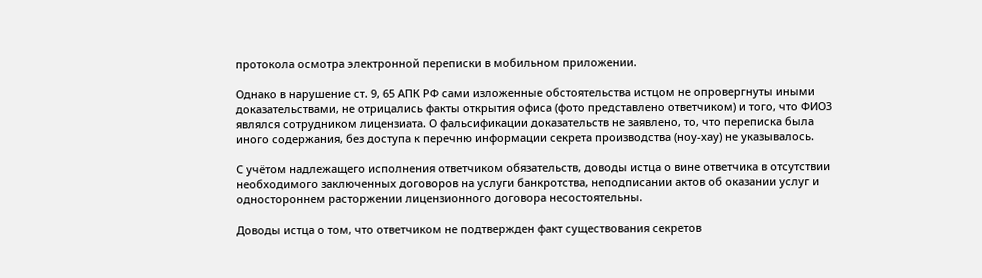протокола осмотра электронной переписки в мобильном приложении.

Однако в нарушение ст. 9, 65 АПК РФ сами изложенные обстоятельства истцом не опровергнуты иными доказательствами, не отрицались факты открытия офиса (фото представлено ответчиком) и того, что ФИО3 являлся сотрудником лицензиата. О фальсификации доказательств не заявлено, то, что переписка была иного содержания, без доступа к перечню информации секрета производства (ноу-хау) не указывалось.

С учётом надлежащего исполнения ответчиком обязательств, доводы истца о вине ответчика в отсутствии необходимого заключенных договоров на услуги банкротства, неподписании актов об оказании услуг и одностороннем расторжении лицензионного договора несостоятельны.

Доводы истца о том, что ответчиком не подтвержден факт существования секретов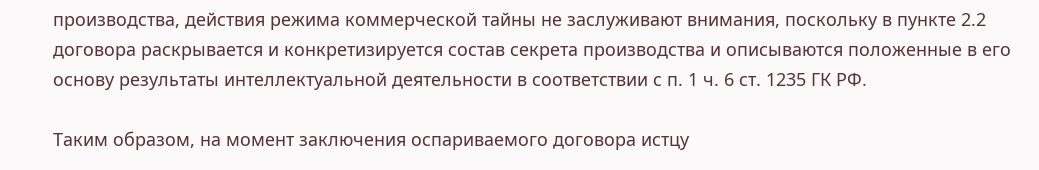производства, действия режима коммерческой тайны не заслуживают внимания, поскольку в пункте 2.2 договора раскрывается и конкретизируется состав секрета производства и описываются положенные в его основу результаты интеллектуальной деятельности в соответствии с п. 1 ч. 6 ст. 1235 ГК РФ.

Таким образом, на момент заключения оспариваемого договора истцу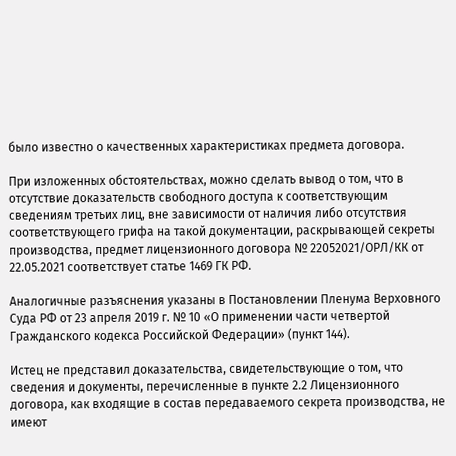было известно о качественных характеристиках предмета договора.

При изложенных обстоятельствах, можно сделать вывод о том, что в отсутствие доказательств свободного доступа к соответствующим сведениям третьих лиц, вне зависимости от наличия либо отсутствия соответствующего грифа на такой документации, раскрывающей секреты производства, предмет лицензионного договора № 22052021/ОРЛ/КК от 22.05.2021 соответствует статье 1469 ГК РФ.

Аналогичные разъяснения указаны в Постановлении Пленума Верховного Суда РФ от 23 апреля 2019 г. № 10 «О применении части четвертой Гражданского кодекса Российской Федерации» (пункт 144).

Истец не представил доказательства, свидетельствующие о том, что сведения и документы, перечисленные в пункте 2.2 Лицензионного договора, как входящие в состав передаваемого секрета производства, не имеют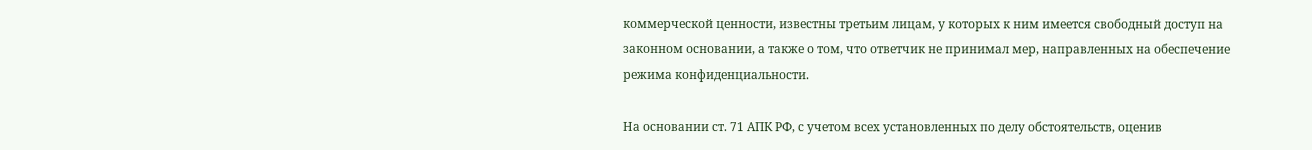коммерческой ценности, известны третьим лицам, у которых к ним имеется свободный доступ на законном основании, а также о том, что ответчик не принимал мер, направленных на обеспечение режима конфиденциальности.

На основании ст. 71 АПК РФ, с учетом всех установленных по делу обстоятельств, оценив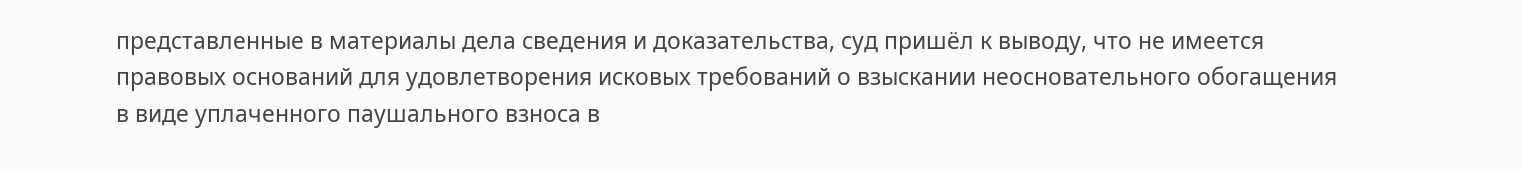представленные в материалы дела сведения и доказательства, суд пришёл к выводу, что не имеется правовых оснований для удовлетворения исковых требований о взыскании неосновательного обогащения в виде уплаченного паушального взноса в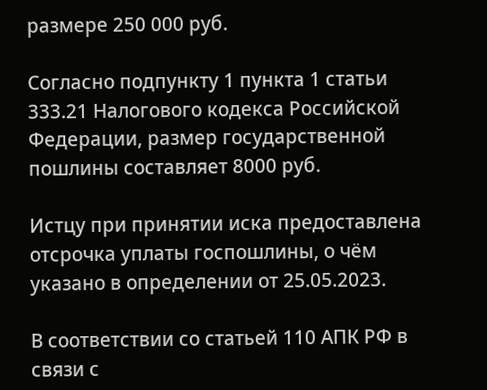размере 250 000 руб.

Согласно подпункту 1 пункта 1 статьи 333.21 Налогового кодекса Российской Федерации, размер государственной пошлины составляет 8000 руб.

Истцу при принятии иска предоставлена отсрочка уплаты госпошлины, о чём указано в определении от 25.05.2023.

В соответствии со статьей 110 АПК РФ в связи с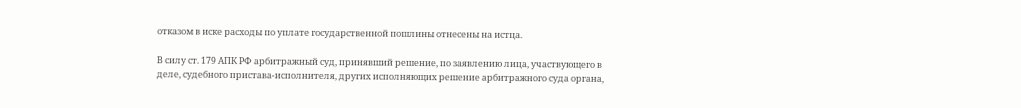отказом в иске расходы по уплате государственной пошлины отнесены на истца.

В силу ст. 179 АПК РФ арбитражный суд, принявший решение, по заявлению лица, участвующего в деле, судебного пристава-исполнителя, других исполняющих решение арбитражного суда органа,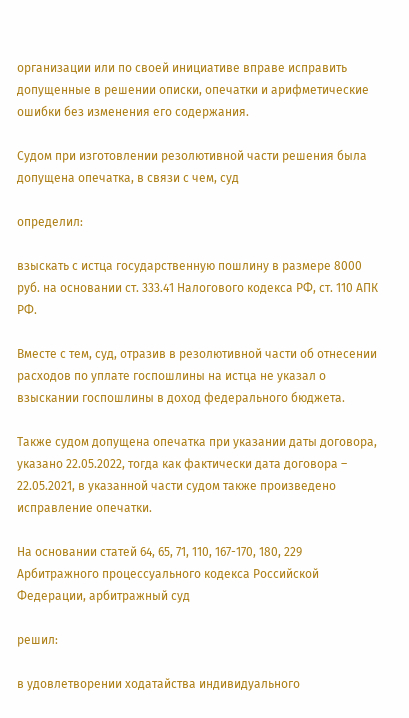организации или по своей инициативе вправе исправить допущенные в решении описки, опечатки и арифметические ошибки без изменения его содержания.

Судом при изготовлении резолютивной части решения была допущена опечатка, в связи с чем, суд

определил:

взыскать с истца государственную пошлину в размере 8000 руб. на основании ст. 333.41 Налогового кодекса РФ, ст. 110 АПК РФ.

Вместе с тем, суд, отразив в резолютивной части об отнесении расходов по уплате госпошлины на истца не указал о взыскании госпошлины в доход федерального бюджета.

Также судом допущена опечатка при указании даты договора, указано 22.05.2022, тогда как фактически дата договора – 22.05.2021, в указанной части судом также произведено исправление опечатки.

На основании статей 64, 65, 71, 110, 167-170, 180, 229 Арбитражного процессуального кодекса Российской Федерации, арбитражный суд

решил:

в удовлетворении ходатайства индивидуального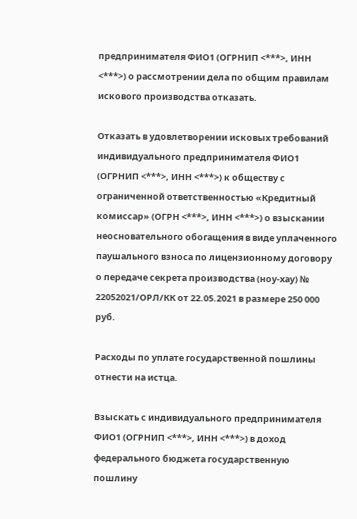предпринимателя ФИО1 (ОГРНИП <***>, ИНН <***>) о рассмотрении дела по общим правилам искового производства отказать.

Отказать в удовлетворении исковых требований индивидуального предпринимателя ФИО1 (ОГРНИП <***>, ИНН <***>) к обществу с ограниченной ответственностью «Кредитный комиссар» (ОГРН <***>, ИНН <***>) о взыскании неосновательного обогащения в виде уплаченного паушального взноса по лицензионному договору о передаче секрета производства (ноу-хау) № 22052021/ОРЛ/КК от 22.05.2021 в размере 250 000 руб.

Расходы по уплате государственной пошлины отнести на истца.

Взыскать с индивидуального предпринимателя ФИО1 (ОГРНИП <***>, ИНН <***>) в доход федерального бюджета государственную пошлину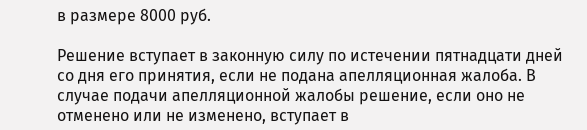в размере 8000 руб.

Решение вступает в законную силу по истечении пятнадцати дней со дня его принятия, если не подана апелляционная жалоба. В случае подачи апелляционной жалобы решение, если оно не отменено или не изменено, вступает в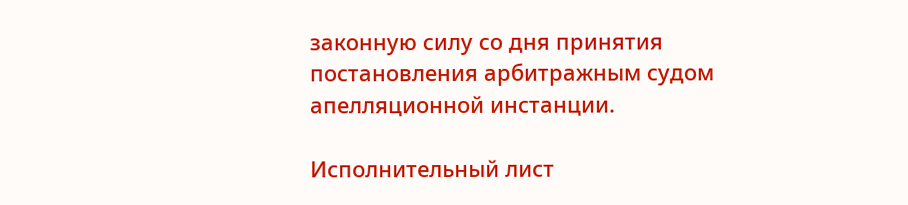законную силу со дня принятия постановления арбитражным судом апелляционной инстанции.

Исполнительный лист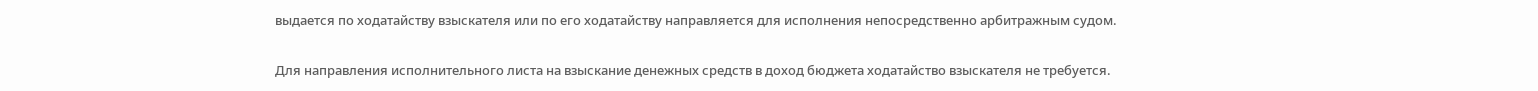выдается по ходатайству взыскателя или по его ходатайству направляется для исполнения непосредственно арбитражным судом.

Для направления исполнительного листа на взыскание денежных средств в доход бюджета ходатайство взыскателя не требуется.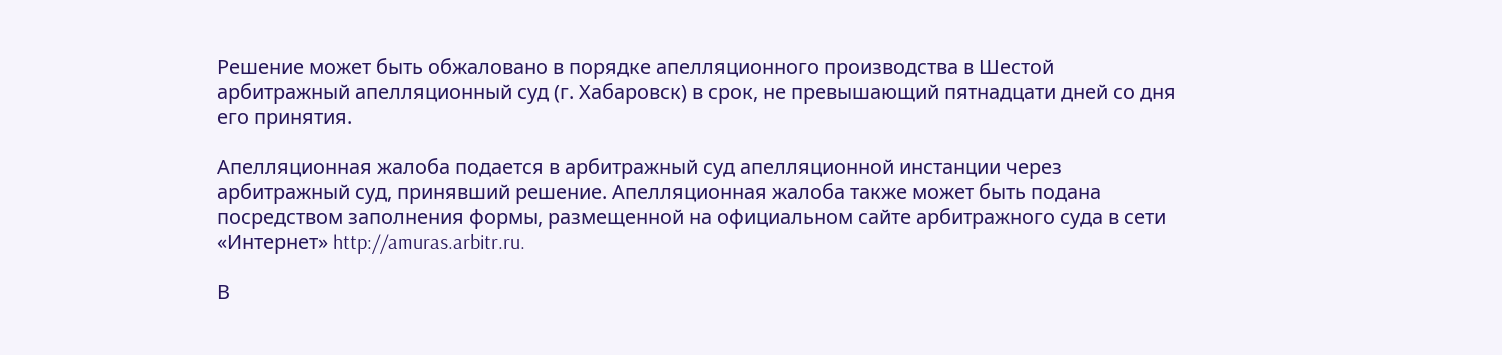Решение может быть обжаловано в порядке апелляционного производства в Шестой арбитражный апелляционный суд (г. Хабаровск) в срок, не превышающий пятнадцати дней со дня его принятия.

Апелляционная жалоба подается в арбитражный суд апелляционной инстанции через арбитражный суд, принявший решение. Апелляционная жалоба также может быть подана посредством заполнения формы, размещенной на официальном сайте арбитражного суда в сети «Интернет» http://amuras.arbitr.ru.

В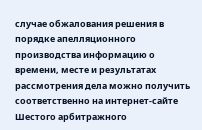случае обжалования решения в порядке апелляционного производства информацию о времени, месте и результатах рассмотрения дела можно получить соответственно на интернет-сайте Шестого арбитражного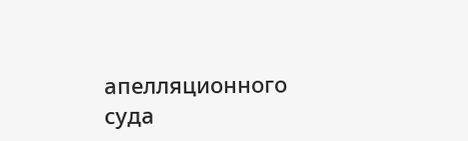апелляционного суда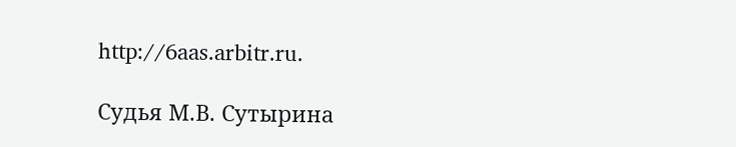http://6aas.arbitr.ru.

Судья М.В. Сутырина